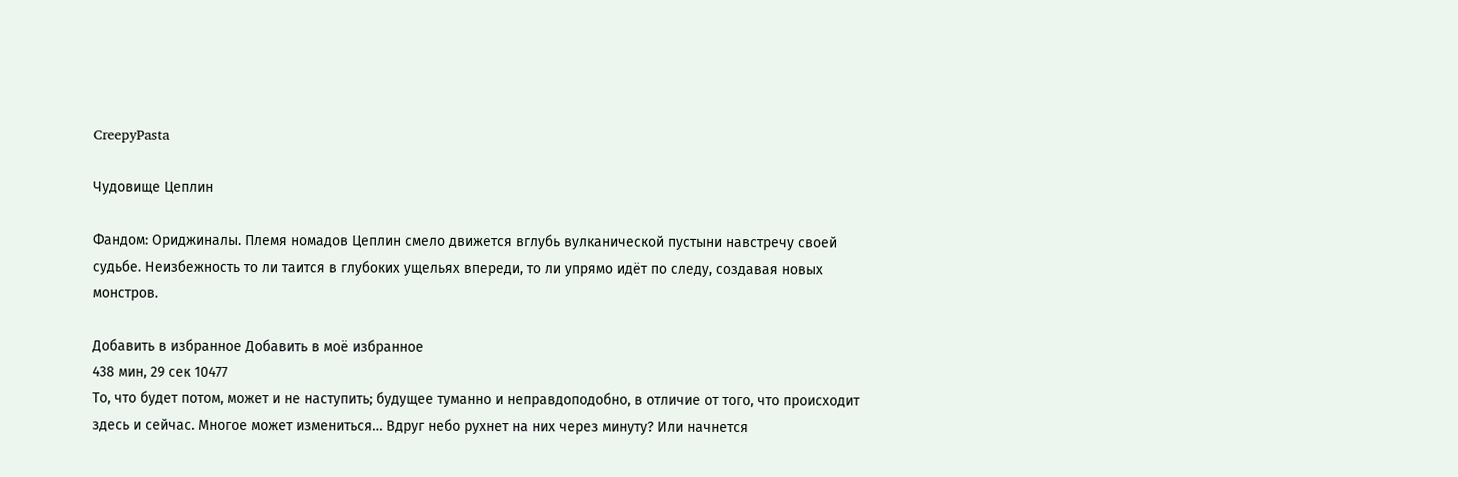CreepyPasta

Чудовище Цеплин

Фандом: Ориджиналы. Племя номадов Цеплин смело движется вглубь вулканической пустыни навстречу своей судьбе. Неизбежность то ли таится в глубоких ущельях впереди, то ли упрямо идёт по следу, создавая новых монстров.

Добавить в избранное Добавить в моё избранное
438 мин, 29 сек 10477
То, что будет потом, может и не наступить; будущее туманно и неправдоподобно, в отличие от того, что происходит здесь и сейчас. Многое может измениться… Вдруг небо рухнет на них через минуту? Или начнется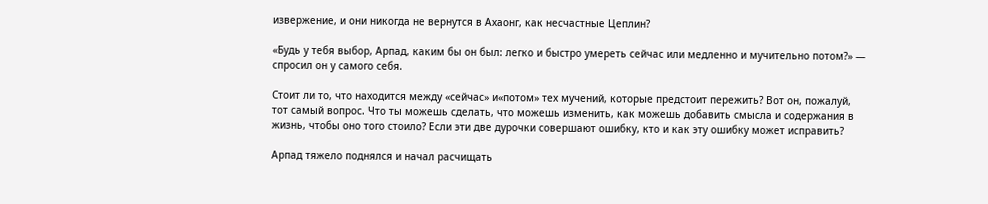извержение, и они никогда не вернутся в Ахаонг, как несчастные Цеплин?

«Будь у тебя выбор, Арпад, каким бы он был: легко и быстро умереть сейчас или медленно и мучительно потом?» — спросил он у самого себя.

Стоит ли то, что находится между «сейчас» и«потом» тех мучений, которые предстоит пережить? Вот он, пожалуй, тот самый вопрос. Что ты можешь сделать, что можешь изменить, как можешь добавить смысла и содержания в жизнь, чтобы оно того стоило? Если эти две дурочки совершают ошибку, кто и как эту ошибку может исправить?

Арпад тяжело поднялся и начал расчищать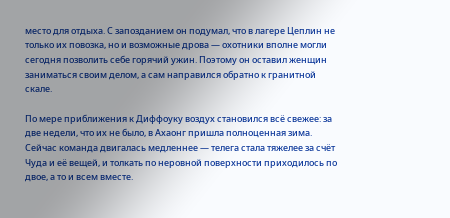место для отдыха. С запозданием он подумал, что в лагере Цеплин не только их повозка, но и возможные дрова — охотники вполне могли сегодня позволить себе горячий ужин. Поэтому он оставил женщин заниматься своим делом, а сам направился обратно к гранитной скале.

По мере приближения к Диффоуку воздух становился всё свежее: за две недели, что их не было, в Ахаонг пришла полноценная зима. Сейчас команда двигалась медленнее — телега стала тяжелее за счёт Чуда и её вещей, и толкать по неровной поверхности приходилось по двое, а то и всем вместе.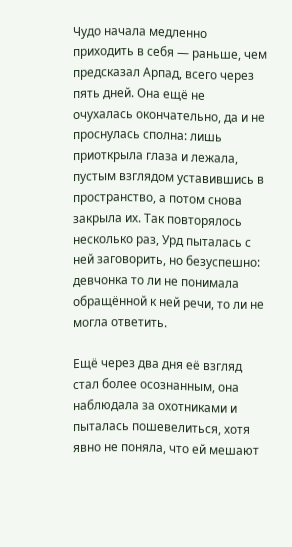Чудо начала медленно приходить в себя — раньше, чем предсказал Арпад, всего через пять дней. Она ещё не очухалась окончательно, да и не проснулась сполна: лишь приоткрыла глаза и лежала, пустым взглядом уставившись в пространство, а потом снова закрыла их. Так повторялось несколько раз, Урд пыталась с ней заговорить, но безуспешно: девчонка то ли не понимала обращённой к ней речи, то ли не могла ответить.

Ещё через два дня её взгляд стал более осознанным, она наблюдала за охотниками и пыталась пошевелиться, хотя явно не поняла, что ей мешают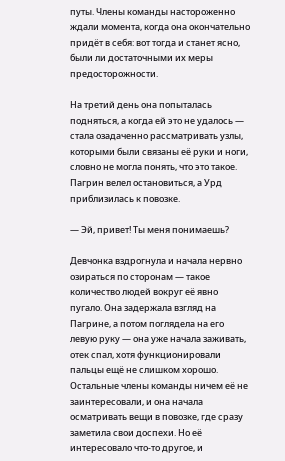путы. Члены команды настороженно ждали момента, когда она окончательно придёт в себя: вот тогда и станет ясно, были ли достаточными их меры предосторожности.

На третий день она попыталась подняться, а когда ей это не удалось — стала озадаченно рассматривать узлы, которыми были связаны её руки и ноги, словно не могла понять, что это такое. Пагрин велел остановиться, а Урд приблизилась к повозке.

— Эй, привет! Ты меня понимаешь?

Девчонка вздрогнула и начала нервно озираться по сторонам — такое количество людей вокруг её явно пугало. Она задержала взгляд на Пагрине, а потом поглядела на его левую руку — она уже начала заживать, отек спал, хотя функционировали пальцы ещё не слишком хорошо. Остальные члены команды ничем её не заинтересовали, и она начала осматривать вещи в повозке, где сразу заметила свои доспехи. Но её интересовало что-то другое, и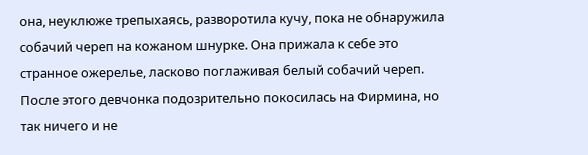она, неуклюже трепыхаясь, разворотила кучу, пока не обнаружила собачий череп на кожаном шнурке. Она прижала к себе это странное ожерелье, ласково поглаживая белый собачий череп. После этого девчонка подозрительно покосилась на Фирмина, но так ничего и не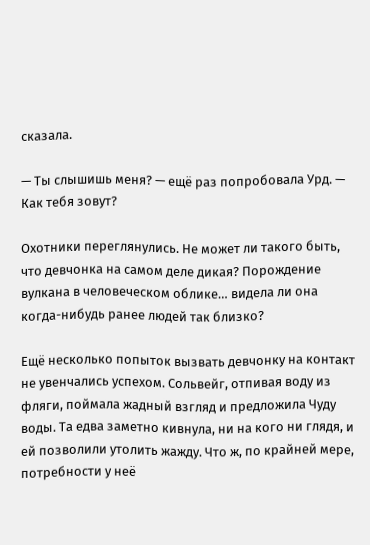сказала.

— Ты слышишь меня? — ещё раз попробовала Урд. — Как тебя зовут?

Охотники переглянулись. Не может ли такого быть, что девчонка на самом деле дикая? Порождение вулкана в человеческом облике… видела ли она когда-нибудь ранее людей так близко?

Ещё несколько попыток вызвать девчонку на контакт не увенчались успехом. Сольвейг, отпивая воду из фляги, поймала жадный взгляд и предложила Чуду воды. Та едва заметно кивнула, ни на кого ни глядя, и ей позволили утолить жажду. Что ж, по крайней мере, потребности у неё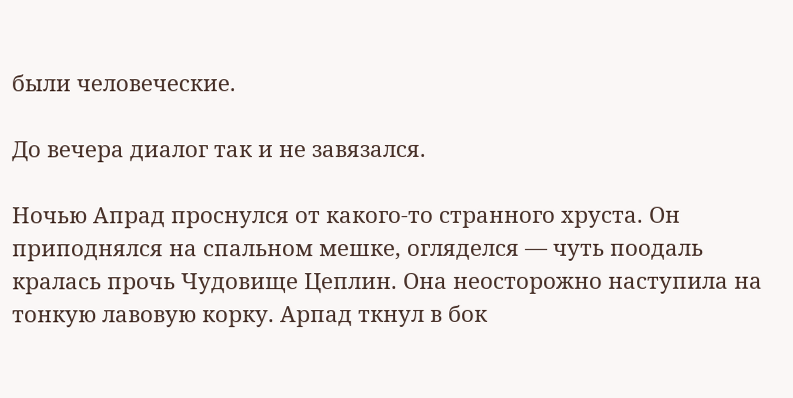были человеческие.

До вечера диалог так и не завязался.

Ночью Апрад проснулся от какого-то странного хруста. Он приподнялся на спальном мешке, огляделся — чуть поодаль кралась прочь Чудовище Цеплин. Она неосторожно наступила на тонкую лавовую корку. Арпад ткнул в бок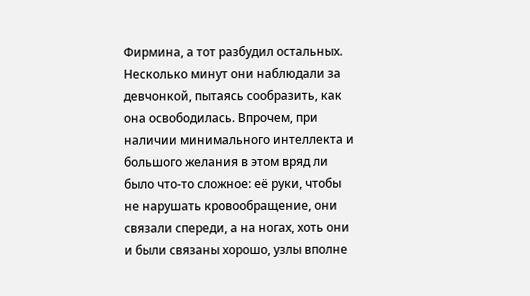Фирмина, а тот разбудил остальных. Несколько минут они наблюдали за девчонкой, пытаясь сообразить, как она освободилась. Впрочем, при наличии минимального интеллекта и большого желания в этом вряд ли было что-то сложное: её руки, чтобы не нарушать кровообращение, они связали спереди, а на ногах, хоть они и были связаны хорошо, узлы вполне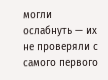могли ослабнуть — их не проверяли с самого первого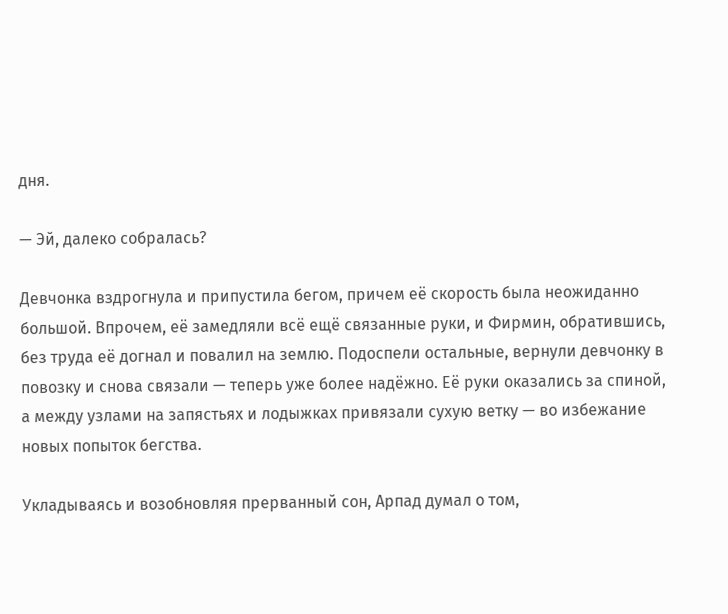дня.

— Эй, далеко собралась?

Девчонка вздрогнула и припустила бегом, причем её скорость была неожиданно большой. Впрочем, её замедляли всё ещё связанные руки, и Фирмин, обратившись, без труда её догнал и повалил на землю. Подоспели остальные, вернули девчонку в повозку и снова связали — теперь уже более надёжно. Её руки оказались за спиной, а между узлами на запястьях и лодыжках привязали сухую ветку — во избежание новых попыток бегства.

Укладываясь и возобновляя прерванный сон, Арпад думал о том,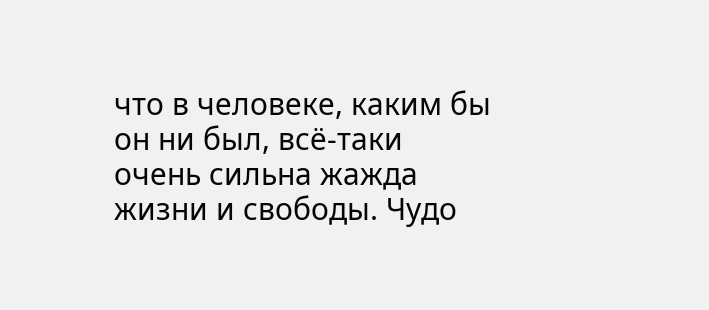что в человеке, каким бы он ни был, всё-таки очень сильна жажда жизни и свободы. Чудо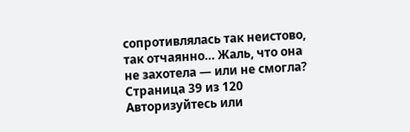сопротивлялась так неистово, так отчаянно… Жаль, что она не захотела — или не смогла?
Страница 39 из 120
Авторизуйтесь или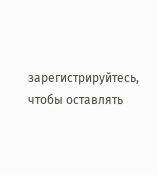зарегистрируйтесь, чтобы оставлять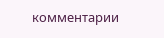комментарии